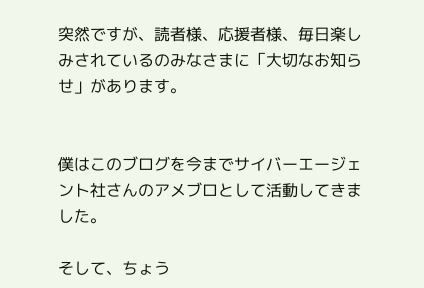突然ですが、読者様、応援者様、毎日楽しみされているのみなさまに「大切なお知らせ」があります。


僕はこのブログを今までサイバーエージェント社さんのアメブロとして活動してきました。

そして、ちょう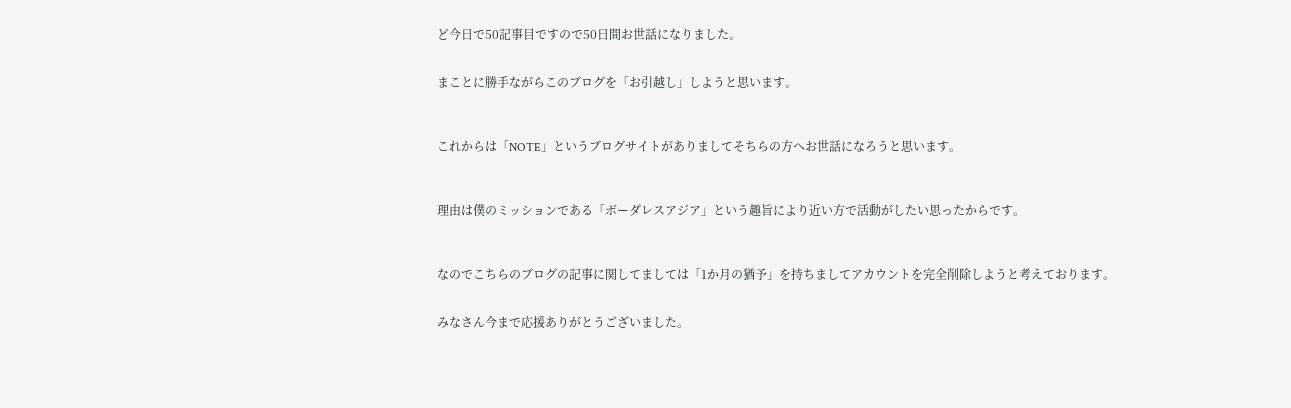ど今日で50記事目ですので50日間お世話になりました。


まことに勝手ながらこのブログを「お引越し」しようと思います。



これからは「NOTE」というブログサイトがありましてそちらの方へお世話になろうと思います。



理由は僕のミッションである「ボーダレスアジア」という趣旨により近い方で活動がしたい思ったからです。



なのでこちらのブログの記事に関してましては「1か月の猶予」を持ちましてアカウントを完全削除しようと考えております。


みなさん今まで応援ありがとうございました。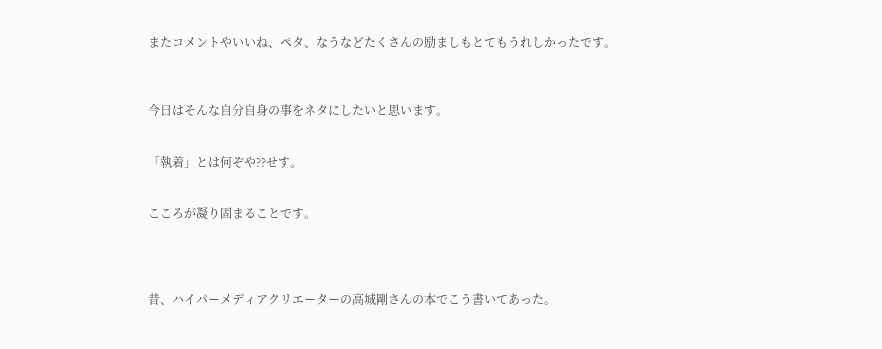またコメントやいいね、ペタ、なうなどたくさんの励ましもとてもうれしかったです。



今日はそんな自分自身の事をネタにしたいと思います。


「執着」とは何ぞや??せす。


こころが凝り固まることです。




昔、ハイパーメディアクリエーターの高城剛さんの本でこう書いてあった。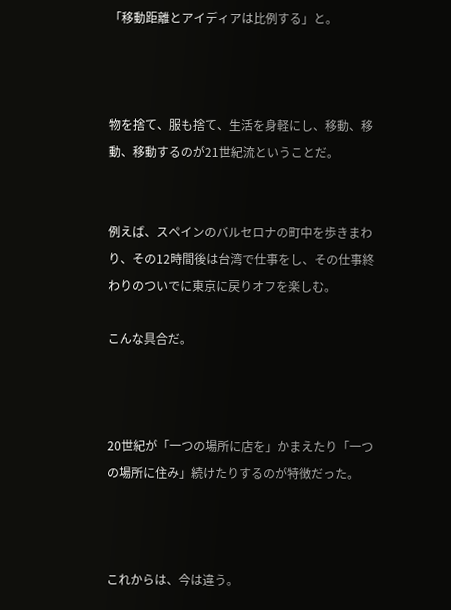「移動距離とアイディアは比例する」と。



物を捨て、服も捨て、生活を身軽にし、移動、移動、移動するのが21世紀流ということだ。


例えば、スペインのバルセロナの町中を歩きまわり、その12時間後は台湾で仕事をし、その仕事終わりのついでに東京に戻りオフを楽しむ。

こんな具合だ。



20世紀が「一つの場所に店を」かまえたり「一つの場所に住み」続けたりするのが特徴だった。



これからは、今は違う。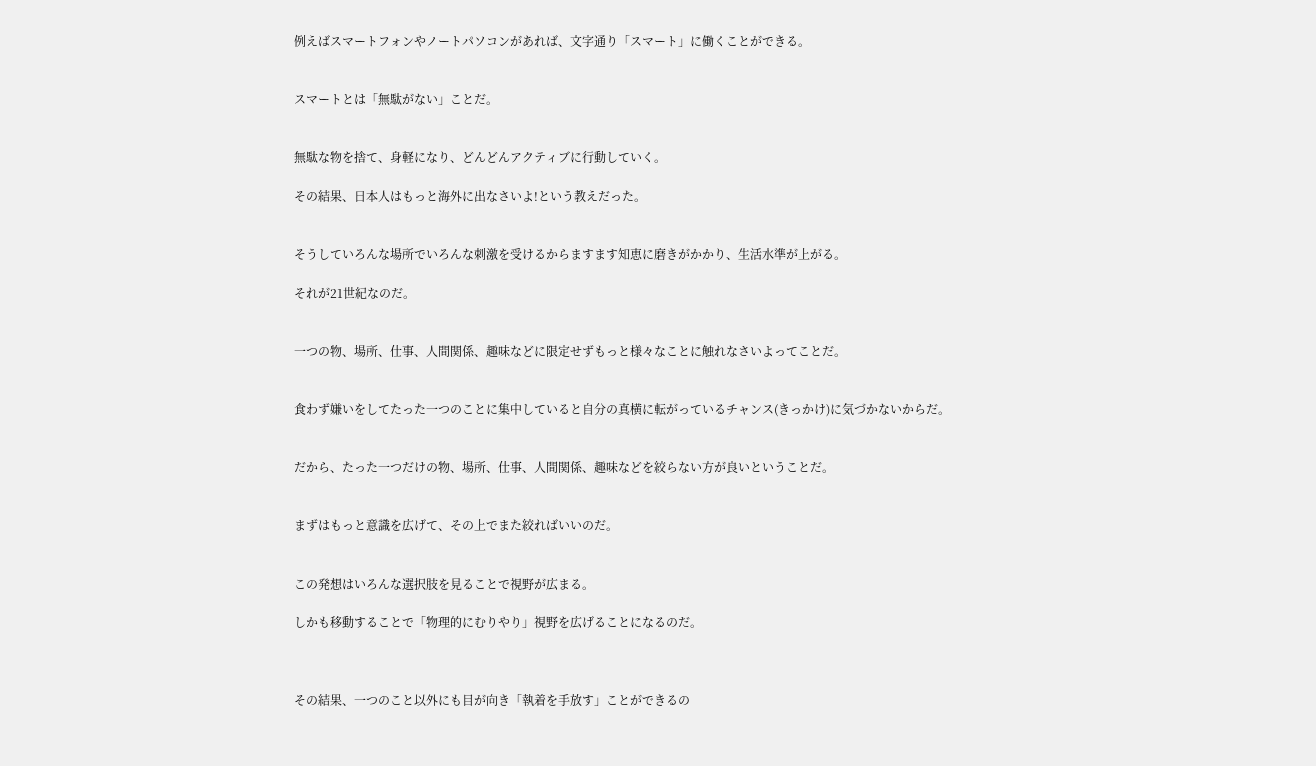例えばスマートフォンやノートパソコンがあれば、文字通り「スマート」に働くことができる。


スマートとは「無駄がない」ことだ。


無駄な物を捨て、身軽になり、どんどんアクティブに行動していく。

その結果、日本人はもっと海外に出なさいよ!という教えだった。


そうしていろんな場所でいろんな刺激を受けるからますます知恵に磨きがかかり、生活水準が上がる。

それが21世紀なのだ。


一つの物、場所、仕事、人間関係、趣味などに限定せずもっと様々なことに触れなさいよってことだ。


食わず嫌いをしてたった一つのことに集中していると自分の真横に転がっているチャンス(きっかけ)に気づかないからだ。


だから、たった一つだけの物、場所、仕事、人間関係、趣味などを絞らない方が良いということだ。


まずはもっと意識を広げて、その上でまた絞ればいいのだ。


この発想はいろんな選択肢を見ることで視野が広まる。

しかも移動することで「物理的にむりやり」視野を広げることになるのだ。



その結果、一つのこと以外にも目が向き「執着を手放す」ことができるの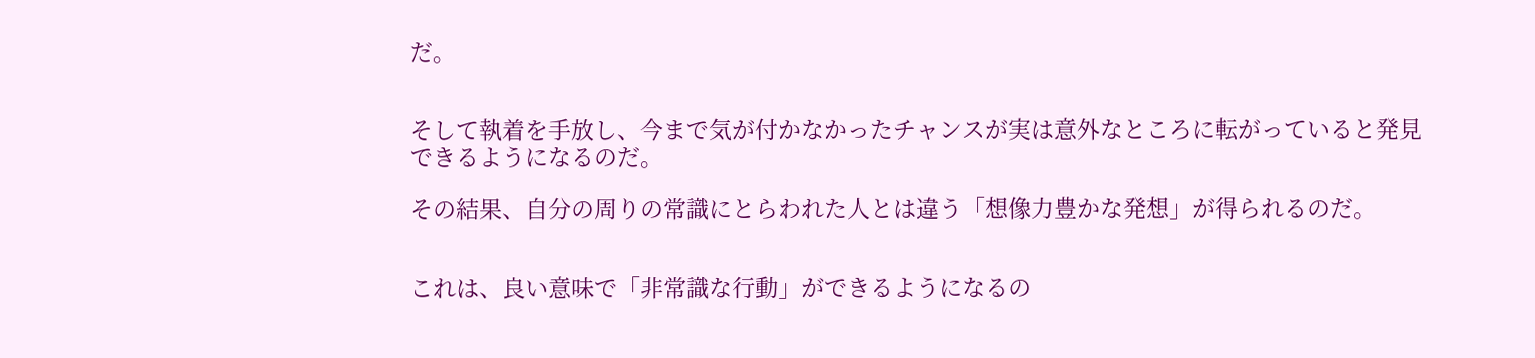だ。


そして執着を手放し、今まで気が付かなかったチャンスが実は意外なところに転がっていると発見できるようになるのだ。

その結果、自分の周りの常識にとらわれた人とは違う「想像力豊かな発想」が得られるのだ。


これは、良い意味で「非常識な行動」ができるようになるの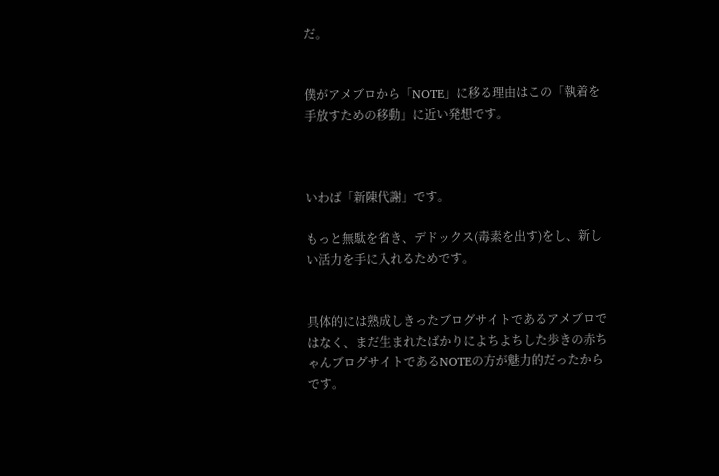だ。


僕がアメブロから「NOTE」に移る理由はこの「執着を手放すための移動」に近い発想です。



いわば「新陳代謝」です。

もっと無駄を省き、デドックス(毒素を出す)をし、新しい活力を手に入れるためです。


具体的には熟成しきったブログサイトであるアメブロではなく、まだ生まれたばかりによちよちした歩きの赤ちゃんブログサイトであるNOTEの方が魅力的だったからです。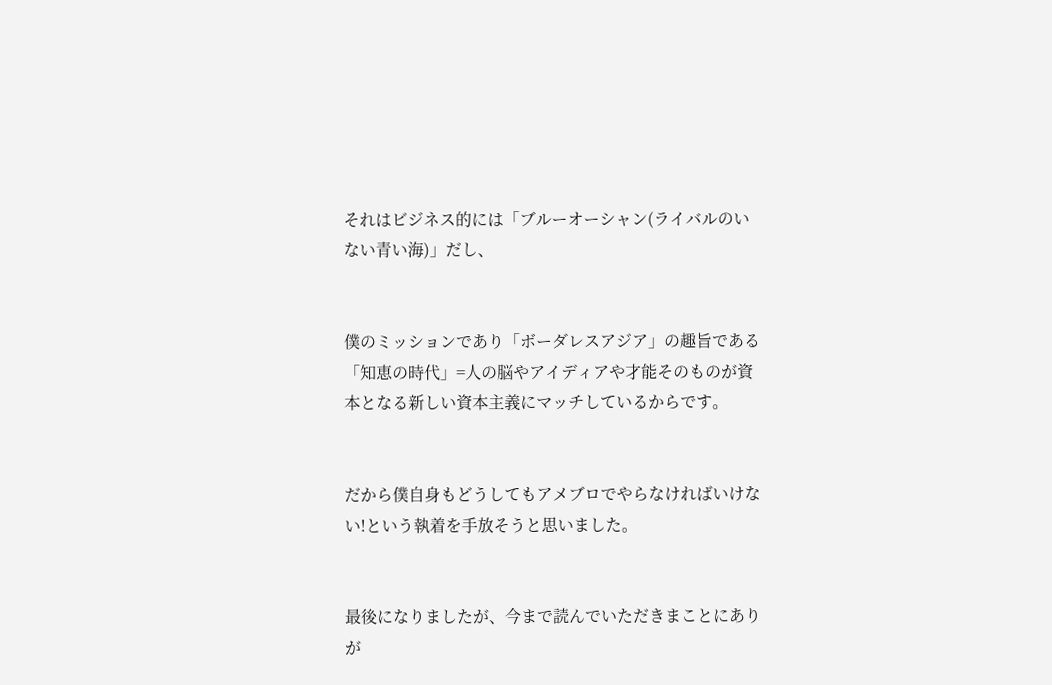それはビジネス的には「ブルーオーシャン(ライバルのいない青い海)」だし、


僕のミッションであり「ボーダレスアジア」の趣旨である「知恵の時代」=人の脳やアイディアや才能そのものが資本となる新しい資本主義にマッチしているからです。


だから僕自身もどうしてもアメブロでやらなければいけない!という執着を手放そうと思いました。


最後になりましたが、今まで読んでいただきまことにありが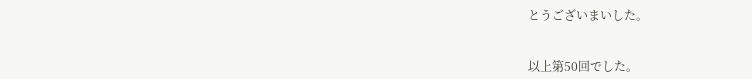とうございまいした。


以上第50回でした。